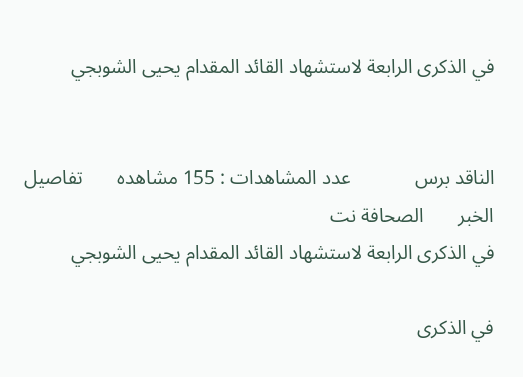في الذكرى الرابعة لاستشهاد القائد المقدام يحيى الشوبجي


الناقد برس             عدد المشاهدات : 155 مشاهده       تفاصيل الخبر       الصحافة نت
في الذكرى الرابعة لاستشهاد القائد المقدام يحيى الشوبجي

في الذكرى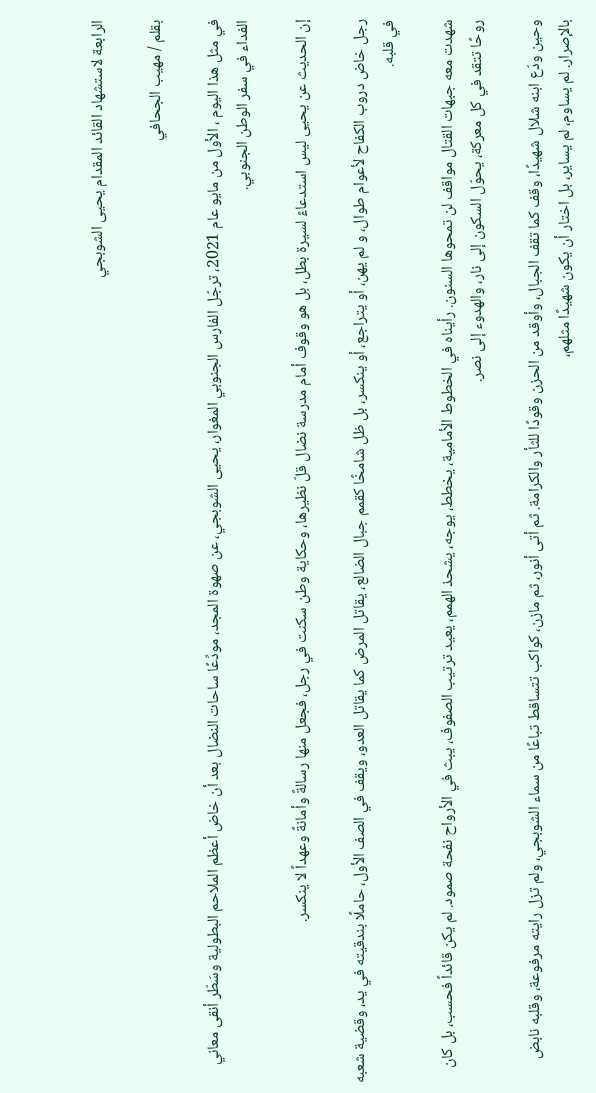الرابعة لاستشهاد القائد المقدام يحيى الشوبجي

بقلم / مهيب الجحافي

في مثل هذا اليوم ، الأول من مايو عام 2021، ترجّل الفارس الجنوبي المغوار، يحيى الشوبجي، عن صهوة المجد، مودِّعًا ساحات النضال بعد أن خاض أعظم الملاحم البطولية وسَطّر أنقى معاني الفداء في سفر الوطن الجنوبي.

إن الحديث عن يحيى ليس استدعاءً لسيرة بطل، بل هو وقوف أمام مدرسة نضال قلّ نظيرها، وحكاية وطن سكنت في رجل، فجعل منها رسالةً وأمانةً وعهداً لا ينكسر.

رجل خاض دروب الكفاح لأعوام طوال، و لم يهن، أو يتراجع، أو ينكسر، بل ظل شامخًا كقمم جبال الضالع، يقاتل المرض كما يقاتل العدو، ويقف في الصف الأول، حاملًا بندقيته في يد، وقضية شعبه في قلبه.

شهدت معه جبهات القتال مواقف لن تمحوها السنون. رأيناه في الخطوط الأمامية، يخطط، يوجه، يشحذ الهمم، يعيد ترتيب الصفوف، يبث في الأرواح نفحة صمود. لم يكن قائداً فحسب، بل كان روحًا تتقد في كل معركة، يحوّل السكون إلى نار، والهدوء إلى نصر.

وحين ودّع ابنه شلال شهيدًا، وقف كما تقف الجبال، وأوقد من الحزن وقودًا للثأر والكرامة. ثم أتى أنور، ثم مازن، كواكب تتساقط تباعًا من سماء الشوبجي، ولم تزل رايته مرفوعة، وقلبه نابض بالإصرار. لم يساوم، لم يساير، بل اختار أن يكون شهيدًا مثلهم،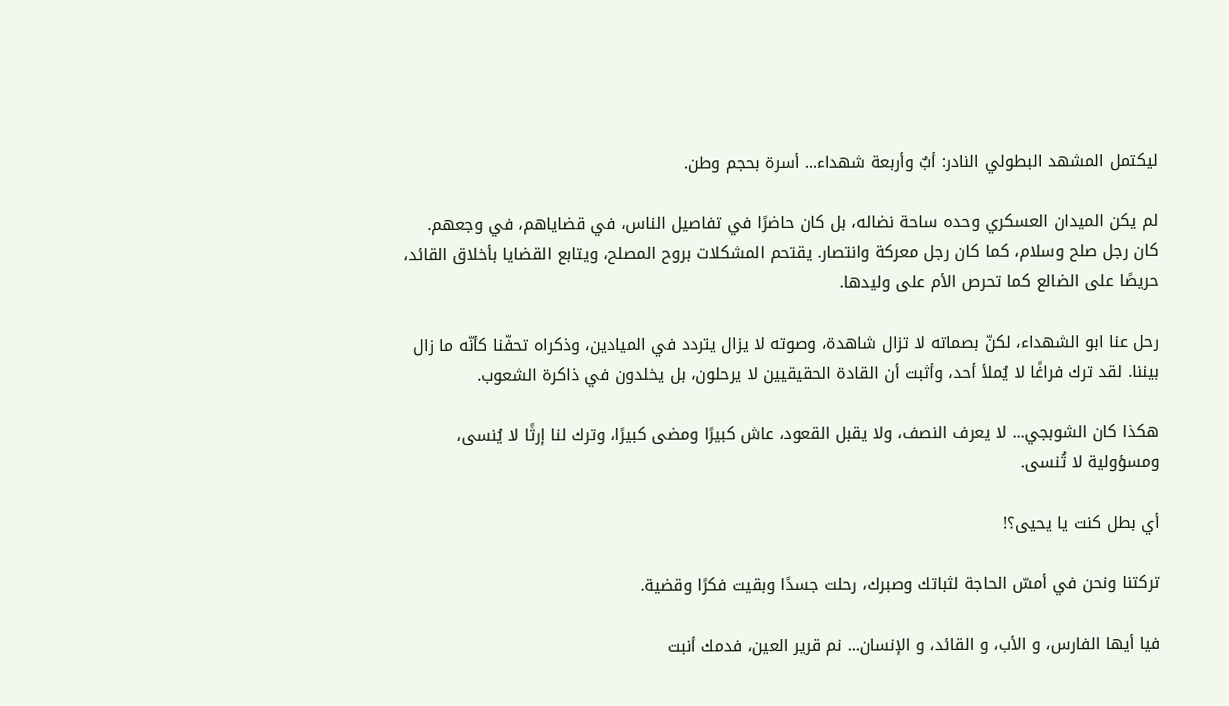ليكتمل المشهد البطولي النادر: أبٌ وأربعة شهداء... أسرة بحجم وطن.

لم يكن الميدان العسكري وحده ساحة نضاله، بل كان حاضرًا في تفاصيل الناس، في قضاياهم، في وجعهم. كان رجل صلح وسلام، كما كان رجل معركة وانتصار. يقتحم المشكلات بروح المصلح، ويتابع القضايا بأخلاق القائد، حريصًا على الضالع كما تحرص الأم على وليدها.

رحل عنا ابو الشهداء، لكنّ بصماته لا تزال شاهدة، وصوته لا يزال يتردد في الميادين، وذكراه تحفّنا كأنّه ما زال بيننا. لقد ترك فراغًا لا يُملأ أحد، وأثبت أن القادة الحقيقيين لا يرحلون، بل يخلدون في ذاكرة الشعوب.

هكذا كان الشوبجي... لا يعرف النصف، ولا يقبل القعود، عاش كبيرًا ومضى كبيرًا، وترك لنا إرثًا لا يُنسى، ومسؤولية لا تُنسى.

أي بطل كنت يا يحيى؟!

تركتنا ونحن في أمسّ الحاجة لثباتك وصبرك، رحلت جسدًا وبقيت فكرًا وقضية.

فيا أيها الفارس، و الأب، و القائد، و الإنسان... نم قرير العين، فدمك أنبت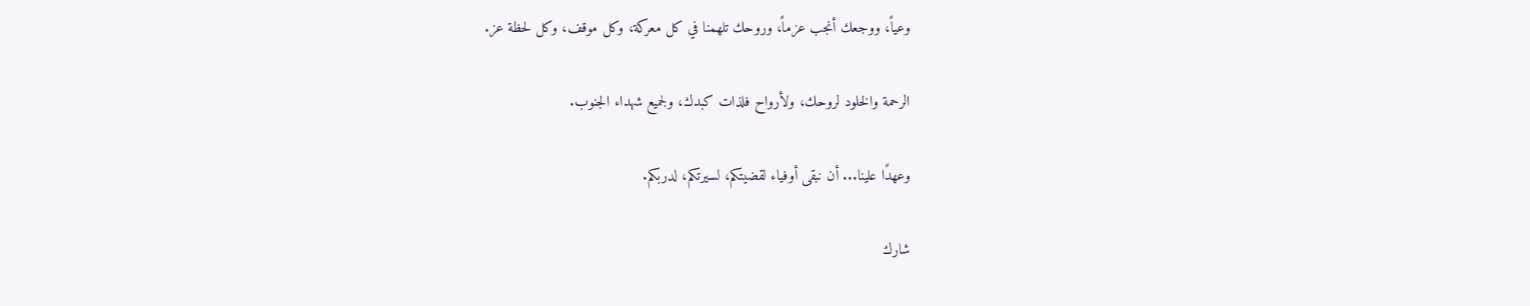وعياً، ووجعك أنجب عزماً، وروحك تلهمنا في كل معركة، وكل موقف، وكل لحظة عز.

الرحمة والخلود لروحك، ولأرواح فلذات كبدك، ولجميع شهداء الجنوب.

وعهدًا علينا... أن نبقى أوفياء لقضيتكم، لسيرتكم، لدربكم.

شارك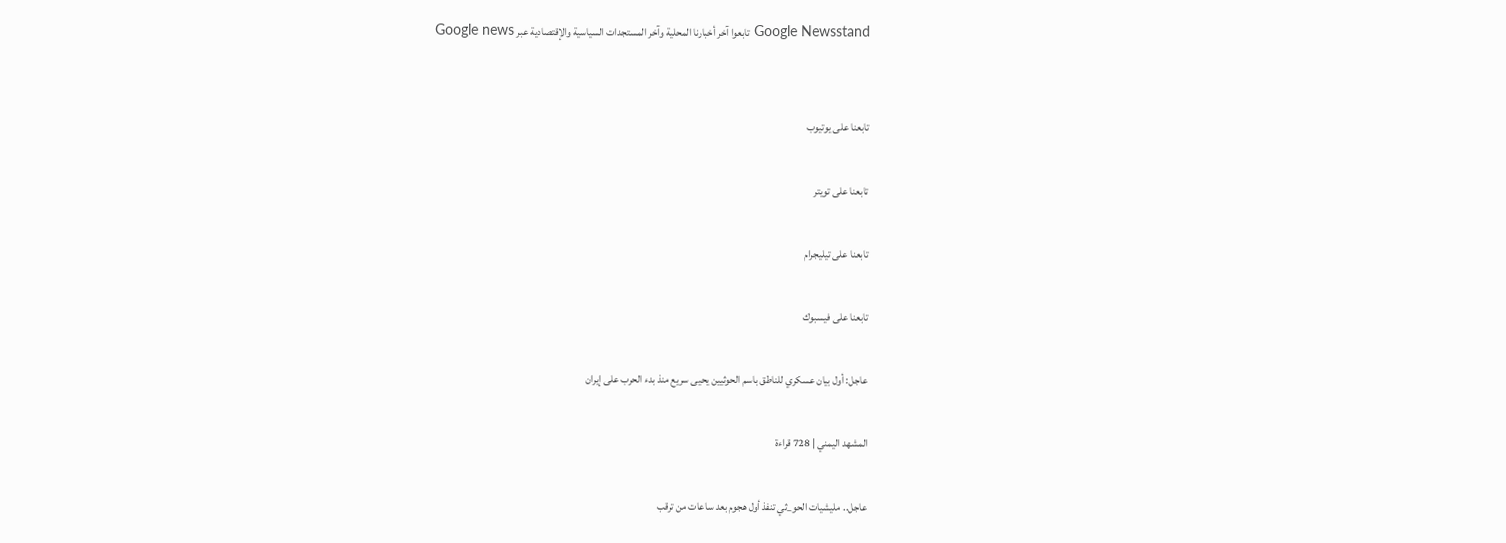Google Newsstand تابعوا آخر أخبارنا المحلية وآخر المستجدات السياسية والإقتصادية عبر Google news


تابعنا على يوتيوب

تابعنا على تويتر

تابعنا على تيليجرام

تابعنا على فيسبوك

عاجل: أول بيان عسكري للناطق باسم الحوثيين يحيى سريع منذ بدء الحرب على إيران

المشهد اليمني | 728 قراءة

عاجل.. مليشيات الحو_ثي تنفذ أول هجوم بعد ساعات من ترقب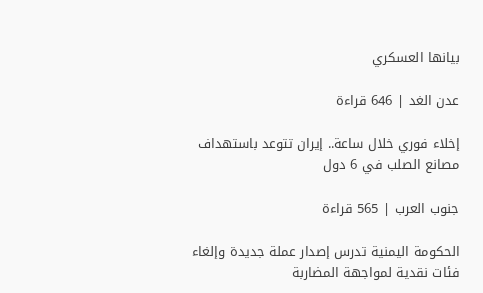بيانها العسكري

عدن الغد | 646 قراءة

إخلاء فوري خلال ساعة.. إيران تتوعد باستهداف مصانع الصلب في 6 دول

جنوب العرب | 565 قراءة

الحكومة اليمنية تدرس إصدار عملة جديدة وإلغاء فئات نقدية لمواجهة المضاربة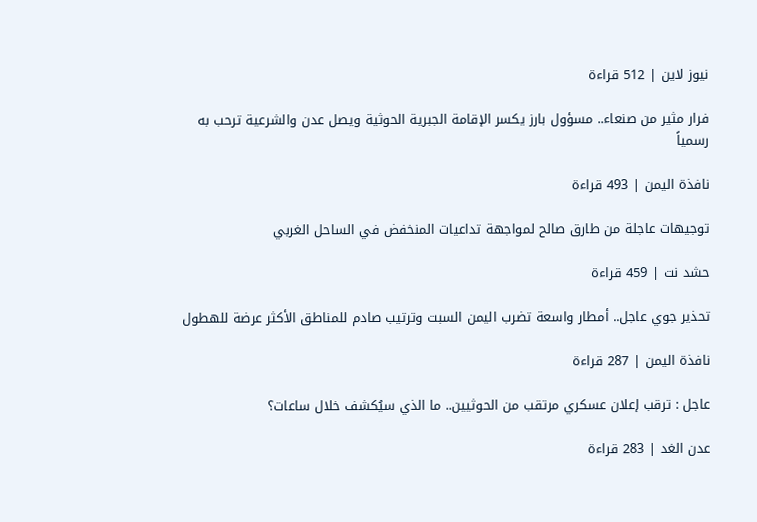نيوز لاين | 512 قراءة

فرار مثير من صنعاء.. مسؤول بارز يكسر الإقامة الجبرية الحوثية ويصل عدن والشرعية ترحب به رسمياً

نافذة اليمن | 493 قراءة

توجيهات عاجلة من طارق صالح لمواجهة تداعيات المنخفض في الساحل الغربي

حشد نت | 459 قراءة

تحذير جوي عاجل.. أمطار واسعة تضرب اليمن السبت وترتيب صادم للمناطق الأكثر عرضة للهطول

نافذة اليمن | 287 قراءة

عاجل : ترقب إعلان عسكري مرتقب من الحوثيين.. ما الذي سيُكشف خلال ساعات؟

عدن الغد | 283 قراءة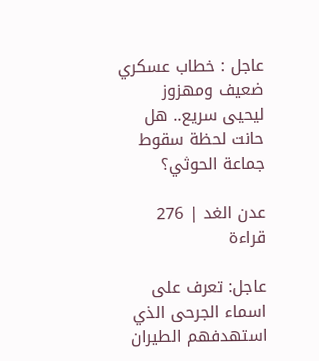عاجل : خطاب عسكري ضعيف ومهزوز ليحيى سريع.. هل حانت لحظة سقوط جماعة الحوثي؟

عدن الغد | 276 قراءة

عاجل: تعرف على اسماء الجرحى الذي استهدفهم الطيران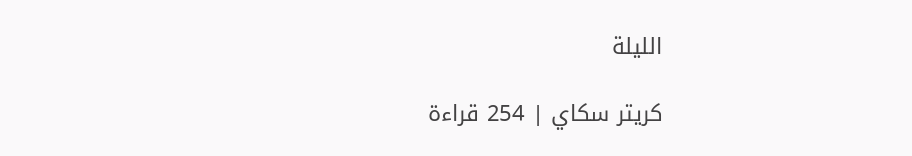الليلة

كريتر سكاي | 254 قراءة